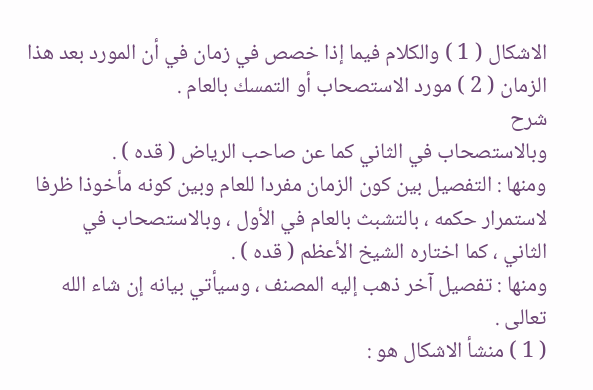الاشكال ( 1 ) والكلام فيما إذا خصص في زمان في أن المورد بعد هذا الزمان ( 2 ) مورد الاستصحاب أو التمسك بالعام .
شرح
وبالاستصحاب في الثاني كما عن صاحب الرياض ( قده ) .
ومنها : التفصيل بين كون الزمان مفردا للعام وبين كونه مأخوذا ظرفا لاستمرار حكمه ، بالتشبث بالعام في الأول ، وبالاستصحاب في
الثاني ، كما اختاره الشيخ الأعظم ( قده ) .
ومنها : تفصيل آخر ذهب إليه المصنف ، وسيأتي بيانه إن شاء الله تعالى .
( 1 ) منشأ الاشكال هو :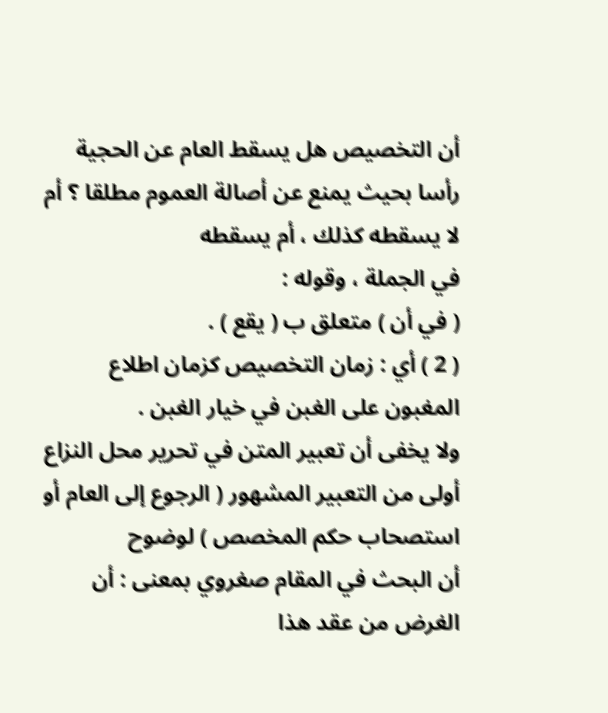أن التخصيص هل يسقط العام عن الحجية رأسا بحيث يمنع عن أصالة العموم مطلقا ؟ أم لا يسقطه كذلك ، أم يسقطه
في الجملة ، وقوله :
( في أن ) متعلق ب ( يقع ) .
( 2 ) أي : زمان التخصيص كزمان اطلاع المغبون على الغبن في خيار الغبن .
ولا يخفى أن تعبير المتن في تحرير محل النزاع أولى من التعبير المشهور ( الرجوع إلى العام أو استصحاب حكم المخصص ) لوضوح
أن البحث في المقام صغروي بمعنى : أن الغرض من عقد هذا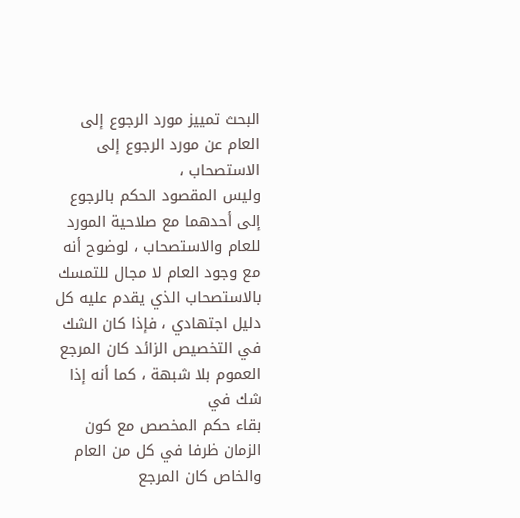البحث تمييز مورد الرجوع إلى العام عن مورد الرجوع إلى الاستصحاب ،
وليس المقصود الحكم بالرجوع إلى أحدهما مع صلاحية المورد للعام والاستصحاب ، لوضوح أنه مع وجود العام لا مجال للتمسك
بالاستصحاب الذي يقدم عليه كل دليل اجتهادي ، فإذا كان الشك في التخصيص الزائد كان المرجع العموم بلا شبهة ، كما أنه إذا شك في
بقاء حكم المخصص مع كون الزمان ظرفا في كل من العام والخاص كان المرجع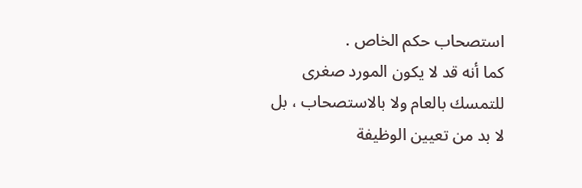استصحاب حكم الخاص .
كما أنه قد لا يكون المورد صغرى للتمسك بالعام ولا بالاستصحاب ، بل لا بد من تعيين الوظيفة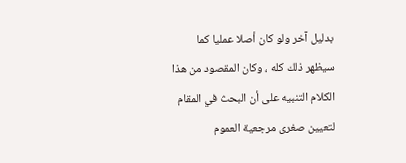بدليل آخر ولو كان أصلا عمليا كما
سيظهر ذلك كله ، وكان المقصود من هذا الكلام التنبيه على أن البحث في المقام لتعيين صغرى مرجعية العموم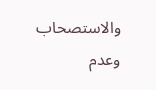والاستصحاب وعدم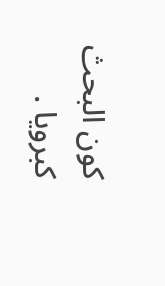كون البحث كبرويا .